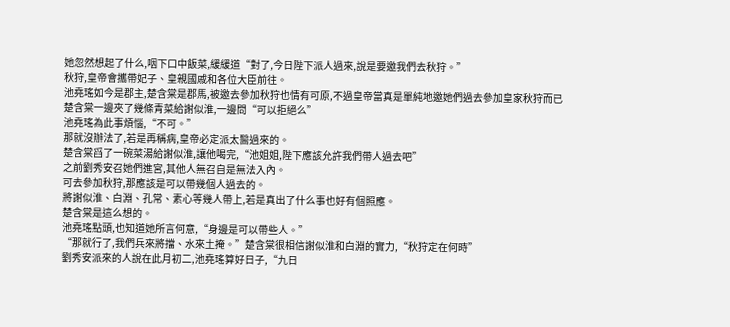她忽然想起了什么,咽下口中飯菜,緩緩道“對了,今日陛下派人過來,說是要邀我們去秋狩。”
秋狩,皇帝會攜帶妃子、皇親國戚和各位大臣前往。
池堯瑤如今是郡主,楚含棠是郡馬,被邀去參加秋狩也情有可原,不過皇帝當真是單純地邀她們過去參加皇家秋狩而已
楚含棠一邊夾了幾條青菜給謝似淮,一邊問“可以拒絕么”
池堯瑤為此事煩惱,“不可。”
那就沒辦法了,若是再稱病,皇帝必定派太醫過來的。
楚含棠舀了一碗菜湯給謝似淮,讓他喝完,“池姐姐,陛下應該允許我們帶人過去吧”
之前劉秀安召她們進宮,其他人無召自是無法入內。
可去參加秋狩,那應該是可以帶幾個人過去的。
將謝似淮、白淵、孔常、素心等幾人帶上,若是真出了什么事也好有個照應。
楚含棠是這么想的。
池堯瑤點頭,也知道她所言何意,“身邊是可以帶些人。”
“那就行了,我們兵來將擋、水來土掩。”楚含棠很相信謝似淮和白淵的實力,“秋狩定在何時”
劉秀安派來的人說在此月初二,池堯瑤算好日子,“九日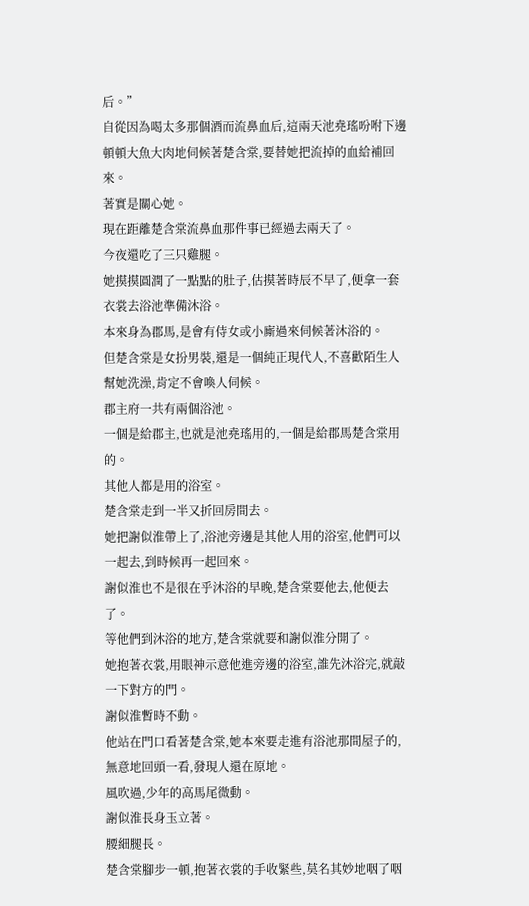后。”
自從因為喝太多那個酒而流鼻血后,這兩天池堯瑤吩咐下邊頓頓大魚大肉地伺候著楚含棠,要替她把流掉的血給補回來。
著實是關心她。
現在距離楚含棠流鼻血那件事已經過去兩天了。
今夜還吃了三只雞腿。
她摸摸圓潤了一點點的肚子,估摸著時辰不早了,便拿一套衣裳去浴池準備沐浴。
本來身為郡馬,是會有侍女或小廝過來伺候著沐浴的。
但楚含棠是女扮男裝,還是一個純正現代人,不喜歡陌生人幫她洗澡,肯定不會喚人伺候。
郡主府一共有兩個浴池。
一個是給郡主,也就是池堯瑤用的,一個是給郡馬楚含棠用的。
其他人都是用的浴室。
楚含棠走到一半又折回房間去。
她把謝似淮帶上了,浴池旁邊是其他人用的浴室,他們可以一起去,到時候再一起回來。
謝似淮也不是很在乎沐浴的早晚,楚含棠要他去,他便去了。
等他們到沐浴的地方,楚含棠就要和謝似淮分開了。
她抱著衣裳,用眼神示意他進旁邊的浴室,誰先沐浴完,就敲一下對方的門。
謝似淮暫時不動。
他站在門口看著楚含棠,她本來要走進有浴池那間屋子的,無意地回頭一看,發現人還在原地。
風吹過,少年的高馬尾微動。
謝似淮長身玉立著。
腰細腿長。
楚含棠腳步一頓,抱著衣裳的手收緊些,莫名其妙地咽了咽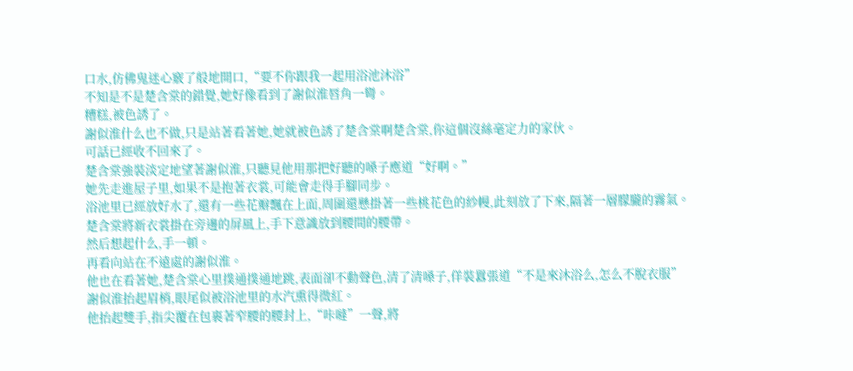口水,仿佛鬼迷心竅了般地開口,“要不你跟我一起用浴池沐浴”
不知是不是楚含棠的錯覺,她好像看到了謝似淮唇角一彎。
糟糕,被色誘了。
謝似淮什么也不做,只是站著看著她,她就被色誘了楚含棠啊楚含棠,你這個沒絲毫定力的家伙。
可話已經收不回來了。
楚含棠強裝淡定地望著謝似淮,只聽見他用那把好聽的嗓子應道“好啊。”
她先走進屋子里,如果不是抱著衣裳,可能會走得手腳同步。
浴池里已經放好水了,還有一些花瓣飄在上面,周圍還懸掛著一些桃花色的紗幔,此刻放了下來,隔著一層朦朧的霧氣。
楚含棠將新衣裳掛在旁邊的屏風上,手下意識放到腰間的腰帶。
然后想起什么,手一頓。
再看向站在不遠處的謝似淮。
他也在看著她,楚含棠心里撲通撲通地跳,表面卻不動聲色,清了清嗓子,佯裝囂張道“不是來沐浴么,怎么不脫衣服”
謝似淮抬起眉梢,眼尾似被浴池里的水汽熏得微紅。
他抬起雙手,指尖覆在包裹著窄腰的腰封上,“咔噠”一聲,將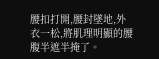腰扣打開,腰封墜地,外衣一松,將肌理明顯的腰腹半遮半掩了。